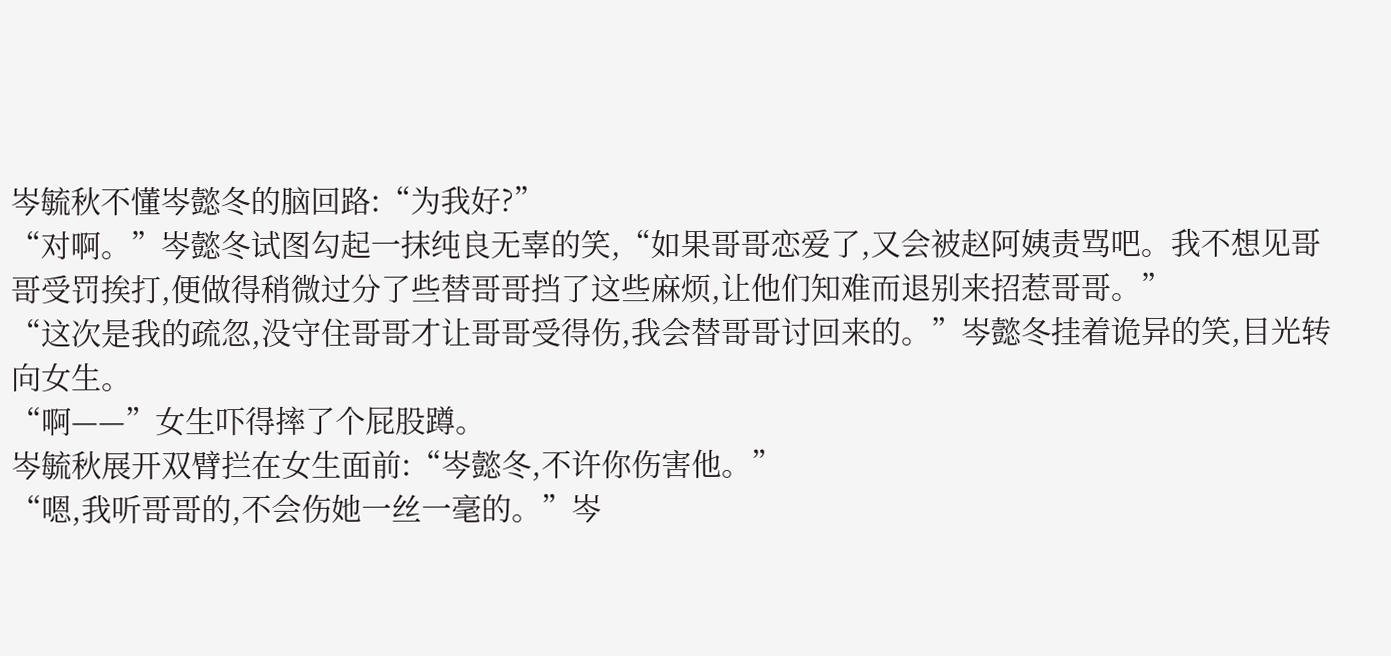岑毓秋不懂岑懿冬的脑回路:“为我好?”
“对啊。”岑懿冬试图勾起一抹纯良无辜的笑,“如果哥哥恋爱了,又会被赵阿姨责骂吧。我不想见哥哥受罚挨打,便做得稍微过分了些替哥哥挡了这些麻烦,让他们知难而退别来招惹哥哥。”
“这次是我的疏忽,没守住哥哥才让哥哥受得伤,我会替哥哥讨回来的。”岑懿冬挂着诡异的笑,目光转向女生。
“啊——”女生吓得摔了个屁股蹲。
岑毓秋展开双臂拦在女生面前:“岑懿冬,不许你伤害他。”
“嗯,我听哥哥的,不会伤她一丝一毫的。”岑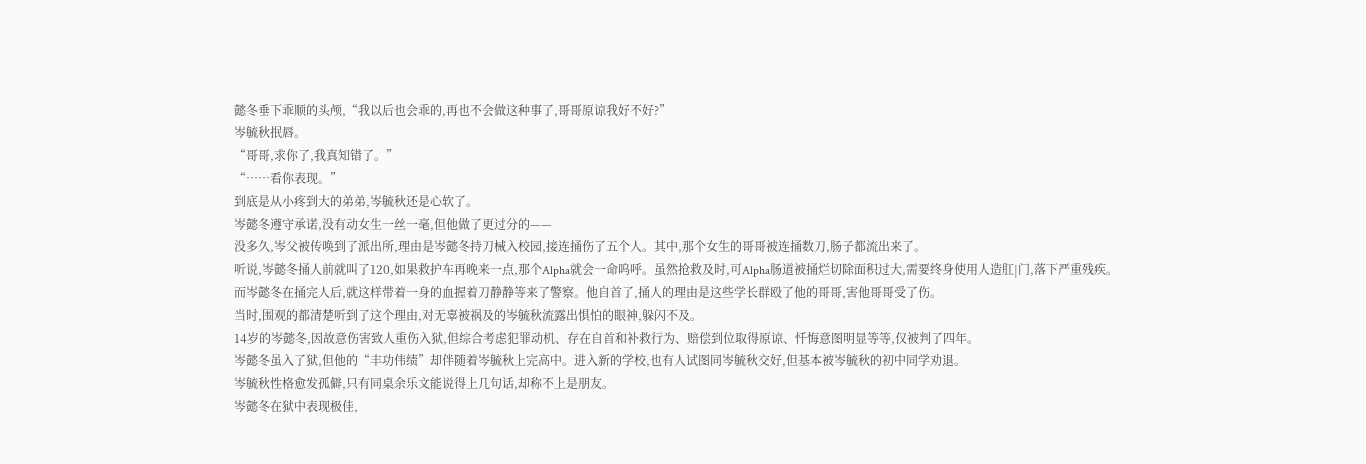懿冬垂下乖顺的头颅,“我以后也会乖的,再也不会做这种事了,哥哥原谅我好不好?”
岑毓秋抿唇。
“哥哥,求你了,我真知错了。”
“……看你表现。”
到底是从小疼到大的弟弟,岑毓秋还是心软了。
岑懿冬遵守承诺,没有动女生一丝一毫,但他做了更过分的——
没多久,岑父被传唤到了派出所,理由是岑懿冬持刀械入校园,接连捅伤了五个人。其中,那个女生的哥哥被连捅数刀,肠子都流出来了。
听说,岑懿冬捅人前就叫了120,如果救护车再晚来一点,那个Alpha就会一命呜呼。虽然抢救及时,可Alpha肠道被捅烂切除面积过大,需要终身使用人造肛|门,落下严重残疾。
而岑懿冬在捅完人后,就这样带着一身的血握着刀静静等来了警察。他自首了,捅人的理由是这些学长群殴了他的哥哥,害他哥哥受了伤。
当时,围观的都清楚听到了这个理由,对无辜被祸及的岑毓秋流露出惧怕的眼神,躲闪不及。
14岁的岑懿冬,因故意伤害致人重伤入狱,但综合考虑犯罪动机、存在自首和补救行为、赔偿到位取得原谅、忏悔意图明显等等,仅被判了四年。
岑懿冬虽入了狱,但他的“丰功伟绩”却伴随着岑毓秋上完高中。进入新的学校,也有人试图同岑毓秋交好,但基本被岑毓秋的初中同学劝退。
岑毓秋性格愈发孤僻,只有同桌余乐文能说得上几句话,却称不上是朋友。
岑懿冬在狱中表现极佳,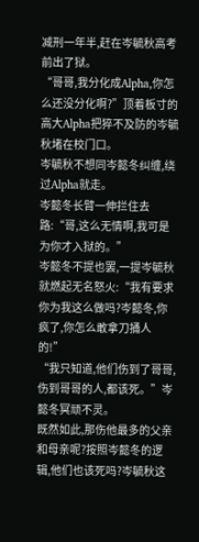减刑一年半,赶在岑毓秋高考前出了狱。
“哥哥,我分化成Alpha,你怎么还没分化啊?”顶着板寸的高大Alpha把猝不及防的岑毓秋堵在校门口。
岑毓秋不想同岑懿冬纠缠,绕过Alpha就走。
岑懿冬长臂一伸拦住去路:“哥,这么无情啊,我可是为你才入狱的。”
岑懿冬不提也罢,一提岑毓秋就燃起无名怒火:“我有要求你为我这么做吗?岑懿冬,你疯了,你怎么敢拿刀捅人的!”
“我只知道,他们伤到了哥哥,伤到哥哥的人,都该死。”岑懿冬冥顽不灵。
既然如此,那伤他最多的父亲和母亲呢?按照岑懿冬的逻辑,他们也该死吗?岑毓秋这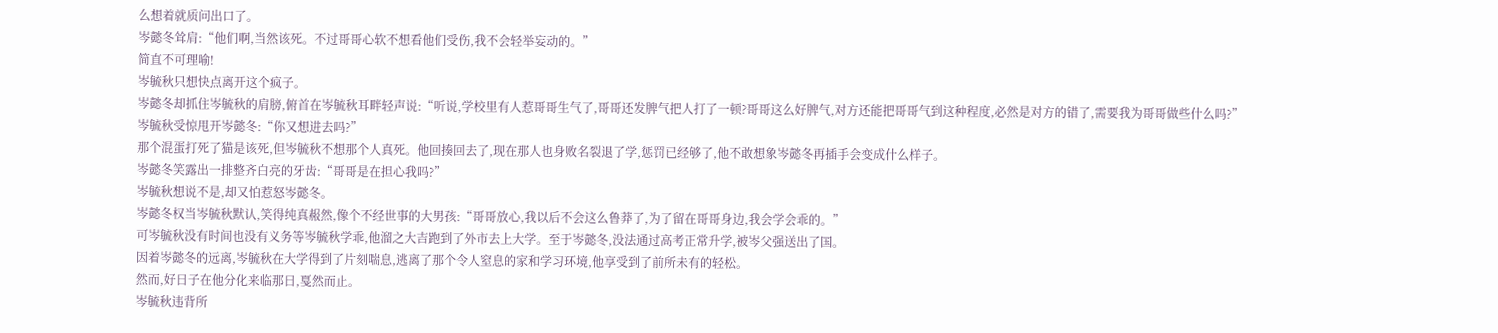么想着就质问出口了。
岑懿冬耸肩:“他们啊,当然该死。不过哥哥心软不想看他们受伤,我不会轻举妄动的。”
简直不可理喻!
岑毓秋只想快点离开这个疯子。
岑懿冬却抓住岑毓秋的肩膀,俯首在岑毓秋耳畔轻声说:“听说,学校里有人惹哥哥生气了,哥哥还发脾气把人打了一顿?哥哥这么好脾气,对方还能把哥哥气到这种程度,必然是对方的错了,需要我为哥哥做些什么吗?”
岑毓秋受惊甩开岑懿冬:“你又想进去吗?”
那个混蛋打死了猫是该死,但岑毓秋不想那个人真死。他回揍回去了,现在那人也身败名裂退了学,惩罚已经够了,他不敢想象岑懿冬再插手会变成什么样子。
岑懿冬笑露出一排整齐白亮的牙齿:“哥哥是在担心我吗?”
岑毓秋想说不是,却又怕惹怒岑懿冬。
岑懿冬权当岑毓秋默认,笑得纯真赧然,像个不经世事的大男孩:“哥哥放心,我以后不会这么鲁莽了,为了留在哥哥身边,我会学会乖的。”
可岑毓秋没有时间也没有义务等岑毓秋学乖,他溜之大吉跑到了外市去上大学。至于岑懿冬,没法通过高考正常升学,被岑父强送出了国。
因着岑懿冬的远离,岑毓秋在大学得到了片刻喘息,逃离了那个令人窒息的家和学习环境,他享受到了前所未有的轻松。
然而,好日子在他分化来临那日,戛然而止。
岑毓秋违背所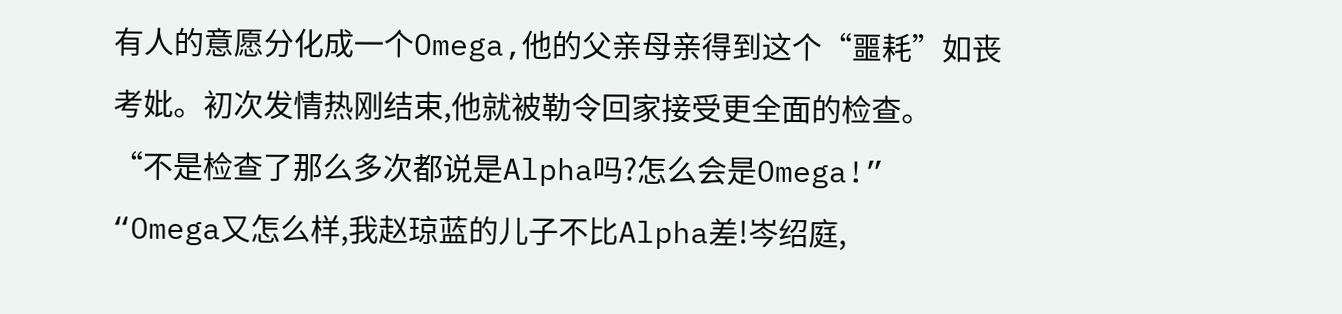有人的意愿分化成一个Omega,他的父亲母亲得到这个“噩耗”如丧考妣。初次发情热刚结束,他就被勒令回家接受更全面的检查。
“不是检查了那么多次都说是Alpha吗?怎么会是Omega!”
“Omega又怎么样,我赵琼蓝的儿子不比Alpha差!岑绍庭,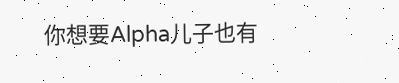你想要Alpha儿子也有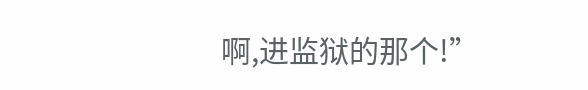啊,进监狱的那个!”